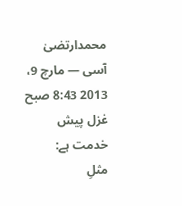محمدارتضیٰ آسی — مارچ 9، 2013 8:43 صبح
غزل پیش خدمت ہے:
مثلِ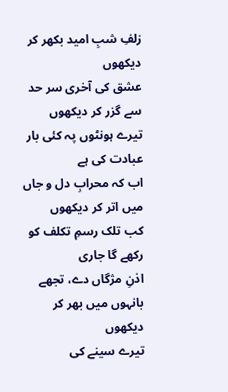زلفِ شبِ امید بکھر کر دیکھوں
عشق کی آخری سر حد سے گزر کر دیکھوں
تیرے ہونٹوں پہ کئی بار عبادت کی ہے
اب کہ محرابِ دل و جاں میں اتر کر دیکھوں
کب تلک رسمِ تکلف کو رکھے گا جاری
اذنِ مژگاں دے، تجھے بانہوں میں بھر کر دیکھوں
تیرے سینے کی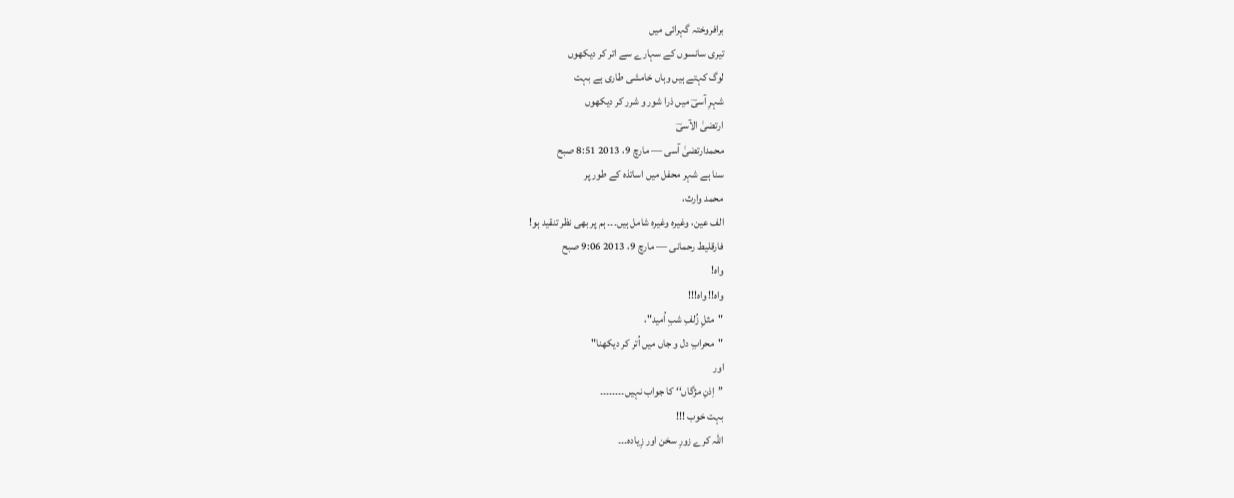برافروختہ گہرائی میں
تیری سانسوں کے سہارے سے اتر کر دیکھوں
لوگ کہتے ہیں وہاں خامشی طاری ہے بہت
شہرِ آسیؔ میں ذرا شور و شرر کر دیکھوں
ارتضیٰ الآسیؔ
محمدارتضیٰ آسی — مارچ 9، 2013 8:51 صبح
سنا ہے شہر محفل میں اساتذہ کے طور پر
محمد وارث،
الف عین، وغیرہ وغیرہ شامل ہیں۔۔۔ ہم پر بھی نظر تنقید ہو!
فارقلیط رحمانی — مارچ 9، 2013 9:06 صبح
واہ!
واہ!! واہ!!!
"مثلِ زُلفِ شبِ اُمید"،
"محرابِ دل و جاں میں اُتر کر دیکھنا"
اور
’’اِذنِ مژگاں‘‘ کا جواب نہیں۔۔۔۔۔۔۔۔
بہت خوب !!!
اللہ کرے زورِ سخن اور زِیادہ۔۔۔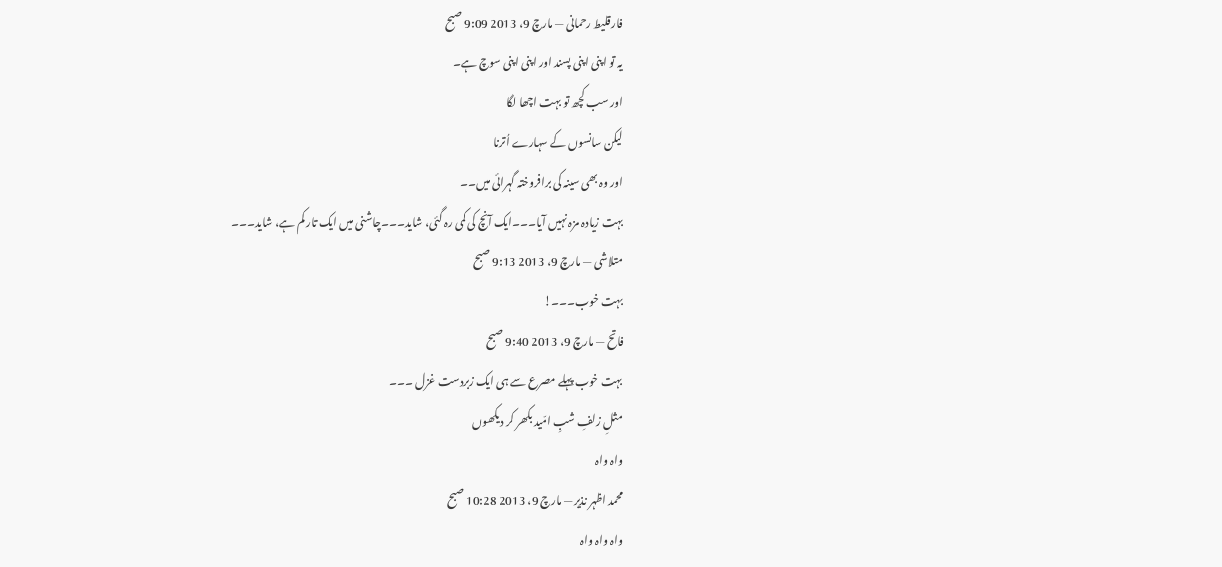فارقلیط رحمانی — مارچ 9، 2013 9:09 صبح
یہ تو اپنی اپنی پسند اور اپنی اپنی سوچ ہے۔
اور سب کچھ تو بہت اچھا لگا
لیکن سانسوں کے سہارے اُترنا
اور وہ بھی سینہ کی برافروختہ گہرائی میں۔۔
بہت زیادہ مزہ نہیں آیا۔۔۔ایک آنچ کی کمی رہ گئی، شاید۔۔۔چاشنی میں ایک تار کم ہے، شاید۔۔۔
متلاشی — مارچ 9، 2013 9:13 صبح
بہت خوب۔۔۔!
فاتح — مارچ 9، 2013 9:40 صبح
بہت خوب پہلے مصرع سے ہی ایک زبردست غزل ۔۔۔
مثلِ زلفِ شبِ امّید بکھر کر دیکھوں
واہ واہ
محمد اظہر نذیر — مارچ 9، 2013 10:28 صبح
واہ واہ واہ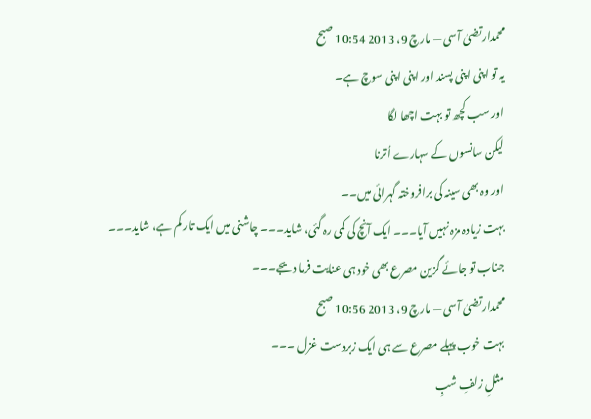محمدارتضیٰ آسی — مارچ 9، 2013 10:54 صبح
یہ تو اپنی اپنی پسند اور اپنی اپنی سوچ ہے۔
اور سب کچھ تو بہت اچھا لگا
لیکن سانسوں کے سہارے اُترنا
اور وہ بھی سینہ کی برافروختہ گہرائی میں۔۔
بہت زیادہ مزہ نہیں آیا۔۔۔ ایک آنچ کی کمی رہ گئی، شاید۔۔۔ چاشنی میں ایک تار کم ہے، شاید۔۔۔
جناب تو جائے گزین مصرع بھی خود ہی عنایت فرما دیجے۔۔۔
محمدارتضیٰ آسی — مارچ 9، 2013 10:56 صبح
بہت خوب پہلے مصرع سے ہی ایک زبردست غزل ۔۔۔
مثلِ زلفِ شبِ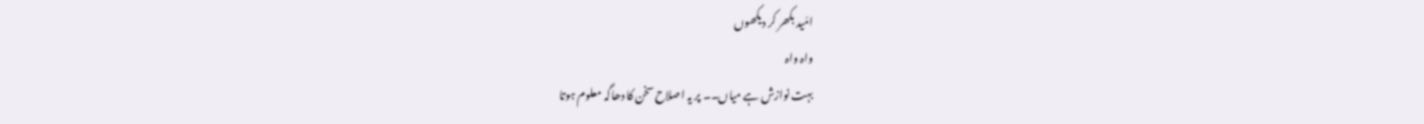امّید بکھر کر دیکھوں
واہ واہ
بہت نوازش ہے میاں۔۔ پر یہ اصلاح سخن کا دھاگہ معلوم ہوتا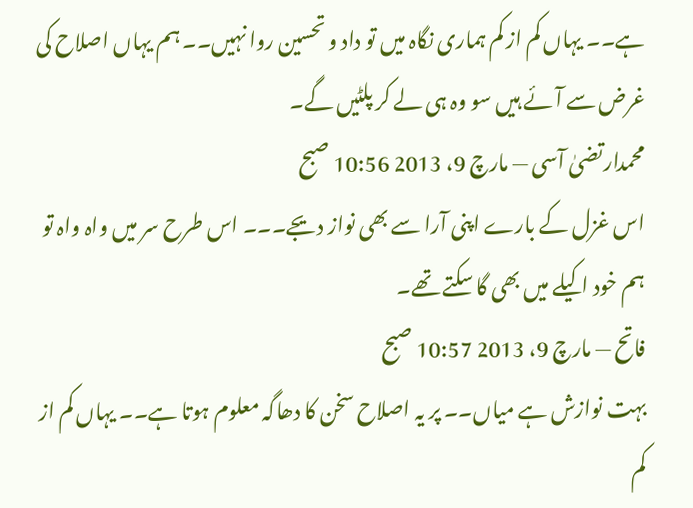ہے۔۔ یہاں کم از کم ہماری نگاہ میں تو داد و تحسین روا نہیں۔۔ ہم یہاں اصلاح کی غرض سے آئے ہیں سو وہ ہی لے کر پلٹیں گے۔
محمدارتضیٰ آسی — مارچ 9، 2013 10:56 صبح
اس غزل کے بارے اپنی آرا سے بھی نواز دیجے۔۔۔ اس طرح سر میں واہ واہ تو ہم خود اکیلے میں بھی گا سکتے تھے۔
فاتح — مارچ 9، 2013 10:57 صبح
بہت نوازش ہے میاں۔۔ پر یہ اصلاح سخن کا دھاگہ معلوم ہوتا ہے۔۔ یہاں کم از کم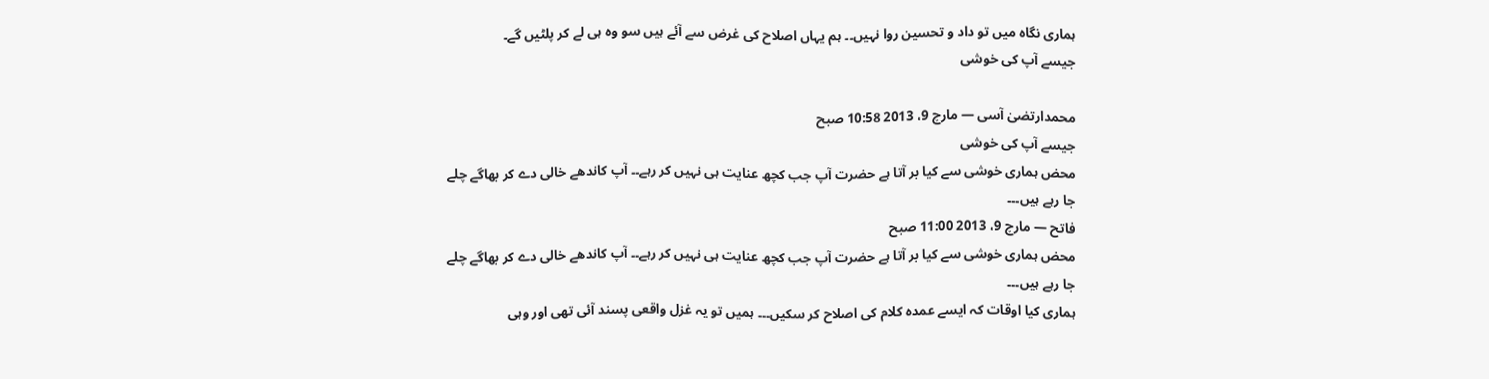ہماری نگاہ میں تو داد و تحسین روا نہیں۔۔ ہم یہاں اصلاح کی غرض سے آئے ہیں سو وہ ہی لے کر پلٹیں گے۔
جیسے آپ کی خوشی

محمدارتضیٰ آسی — مارچ 9، 2013 10:58 صبح
جیسے آپ کی خوشی
محض ہماری خوشی سے کیا بر آتا ہے حضرت آپ جب کچھ عنایت ہی نہیں کر رہے۔۔ آپ کاندھے خالی دے کر بھاگے چلے جا رہے ہیں۔۔۔
فاتح — مارچ 9، 2013 11:00 صبح
محض ہماری خوشی سے کیا بر آتا ہے حضرت آپ جب کچھ عنایت ہی نہیں کر رہے۔۔ آپ کاندھے خالی دے کر بھاگے چلے جا رہے ہیں۔۔۔
ہماری کیا اوقات کہ ایسے عمدہ کلام کی اصلاح کر سکیں۔۔۔ ہمیں تو یہ غزل واقعی پسند آئی تھی اور وہی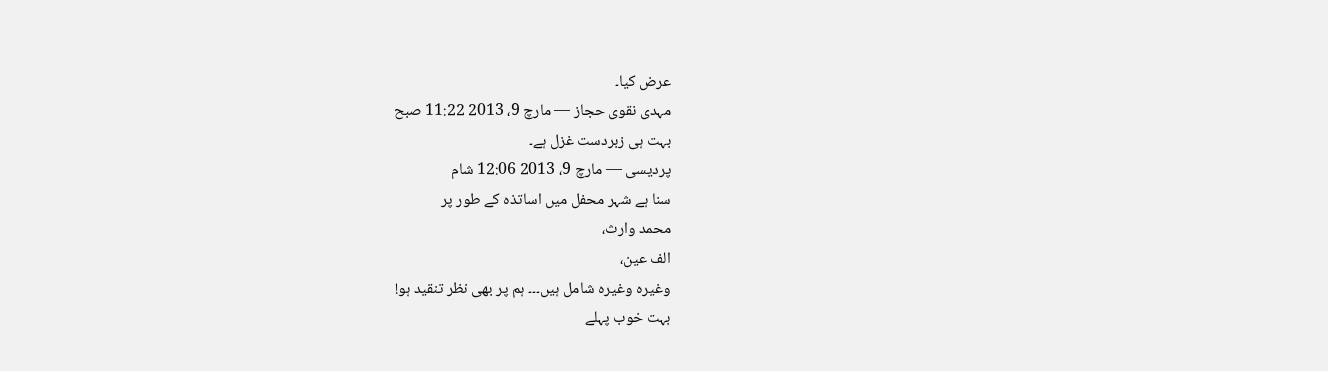عرض کیا۔
مہدی نقوی حجاز — مارچ 9، 2013 11:22 صبح
بہت ہی زبردست غزل ہے۔
پردیسی — مارچ 9، 2013 12:06 شام
سنا ہے شہر محفل میں اساتذہ کے طور پر
محمد وارث،
الف عین،
وغیرہ وغیرہ شامل ہیں۔۔۔ ہم پر بھی نظر تنقید ہو!
بہت خوب پہلے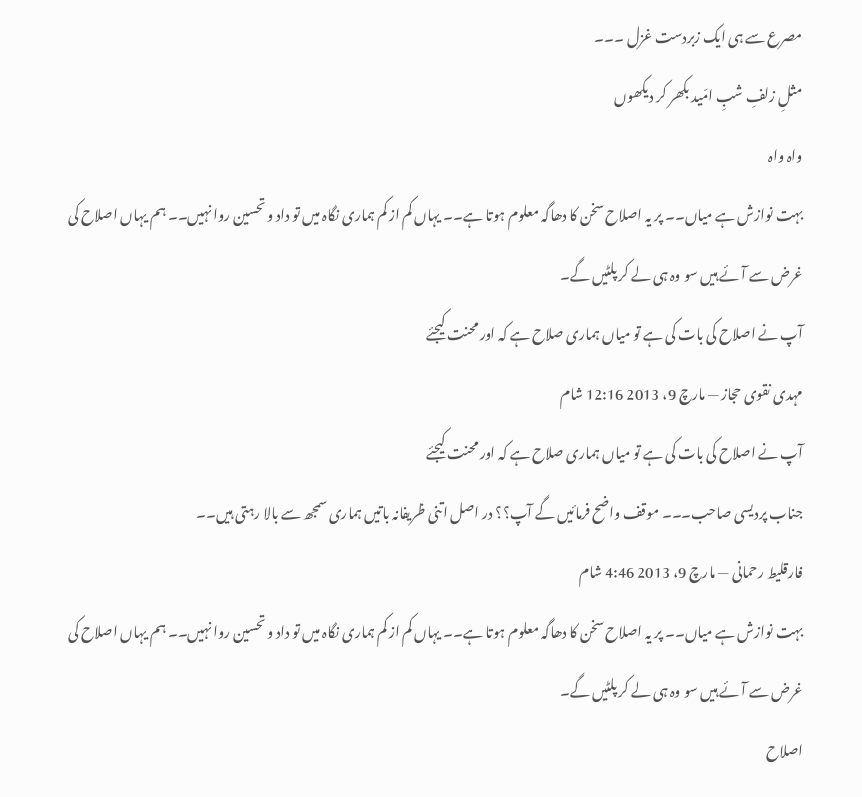مصرع سے ہی ایک زبردست غزل ۔۔۔
مثلِ زلفِ شبِ امّید بکھر کر دیکھوں
واہ واہ
بہت نوازش ہے میاں۔۔ پر یہ اصلاح سخن کا دھاگہ معلوم ہوتا ہے۔۔ یہاں کم از کم ہماری نگاہ میں تو داد و تحسین روا نہیں۔۔ ہم یہاں اصلاح کی غرض سے آئے ہیں سو وہ ہی لے کر پلٹیں گے۔
آپ نے اصلاح کی بات کی ہے تو میاں ہماری صلاح ہے کہ اور محنت کیجئے
مہدی نقوی حجاز — مارچ 9، 2013 12:16 شام
آپ نے اصلاح کی بات کی ہے تو میاں ہماری صلاح ہے کہ اور محنت کیجئے
جناب پردیسی صاحب۔۔۔ موقف واضح فرمائیں گے آپ؟؟ در اصل اتنی ظریفانہ باتیں ہماری سمجھ سے بالا رہتی ہیں۔۔
فارقلیط رحمانی — مارچ 9، 2013 4:46 شام
بہت نوازش ہے میاں۔۔ پر یہ اصلاح سخن کا دھاگہ معلوم ہوتا ہے۔۔ یہاں کم از کم ہماری نگاہ میں تو داد و تحسین روا نہیں۔۔ ہم یہاں اصلاح کی غرض سے آئے ہیں سو وہ ہی لے کر پلٹیں گے۔
اصلاح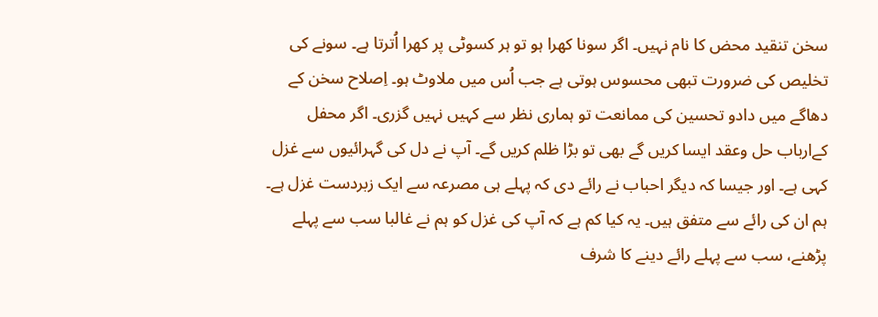سخن تنقید محض کا نام نہیں۔ اگر سونا کھرا ہو تو ہر کسوٹی پر کھرا اُترتا ہے۔ سونے کی تخلیص کی ضرورت تبھی محسوس ہوتی ہے جب اُس میں ملاوٹ ہو۔ اِصلاح سخن کے دھاگے میں دادو تحسین کی ممانعت تو ہماری نظر سے کہیں نہیں گزری۔ اگر محفل کےارباب حل وعقد ایسا کریں گے بھی تو بڑا ظلم کریں گے۔ آپ نے دل کی گہرائیوں سے غزل کہی ہے۔ اور جیسا کہ دیگر احباب نے رائے دی کہ پہلے ہی مصرعہ سے ایک زبردست غزل ہے۔ ہم ان کی رائے سے متفق ہیں۔ یہ کیا کم ہے کہ آپ کی غزل کو ہم نے غالبا سب سے پہلے پڑھنے، سب سے پہلے رائے دینے کا شرف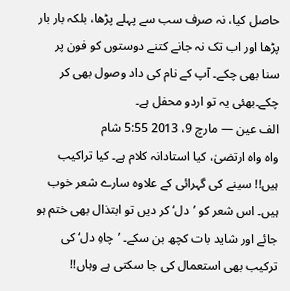حاصل کیا، نہ صرف سب سے پہلے پڑھا، بلکہ بار بار پڑھا اور اب تک نہ جانے کتنے دوستوں کو فون پر سنا بھی چکے۔ آپ کے نام کی داد وصول بھی کر چکے۔بھئی یہ تو اردو محفل ہے۔
الف عین — مارچ 9، 2013 5:55 شام
واہ واہ ارتضیٰ، کیا استادانہ کلام ہے۔ کیا تراکیب ہیں!! سینے کی گہرائی کے علاوہ سارے شعر خوب ہیں۔ اس شعر کو ’دل‘ کر دیں تو ابتذال بھی ختم ہو جائے اور شاید بات کچھ بن سکے۔ ’چاہِ دل‘ کی ترکیب بھی استعمال کی جا سکتی ہے وہاں!!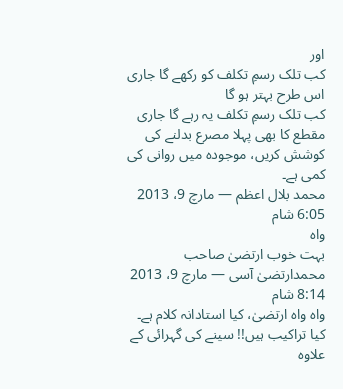اور
کب تلک رسمِ تکلف کو رکھے گا جاری
اس طرح بہتر ہو گا
کب تلک رسمِ تکلف یہ رہے گا جاری
مقطع کا بھی پہلا مصرع بدلنے کی کوشش کریں، موجودہ میں روانی کی کمی ہے۔
محمد بلال اعظم — مارچ 9، 2013 6:05 شام
واہ
بہت خوب ارتضیٰ صاحب
محمدارتضیٰ آسی — مارچ 9، 2013 8:14 شام
واہ واہ ارتضیٰ، کیا استادانہ کلام ہے۔ کیا تراکیب ہیں!! سینے کی گہرائی کے علاوہ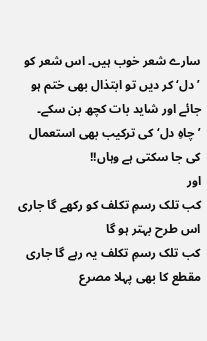سارے شعر خوب ہیں۔ اس شعر کو ’دل‘ کر دیں تو ابتذال بھی ختم ہو جائے اور شاید بات کچھ بن سکے۔ ’چاہِ دل‘ کی ترکیب بھی استعمال کی جا سکتی ہے وہاں!!
اور
کب تلک رسمِ تکلف کو رکھے گا جاری
اس طرح بہتر ہو گا
کب تلک رسمِ تکلف یہ رہے گا جاری
مقطع کا بھی پہلا مصرع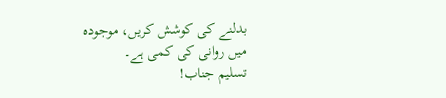بدلنے کی کوشش کریں، موجودہ میں روانی کی کمی ہے۔
تسلیم جناب!